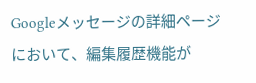Googleメッセージの詳細ページにおいて、編集履歴機能が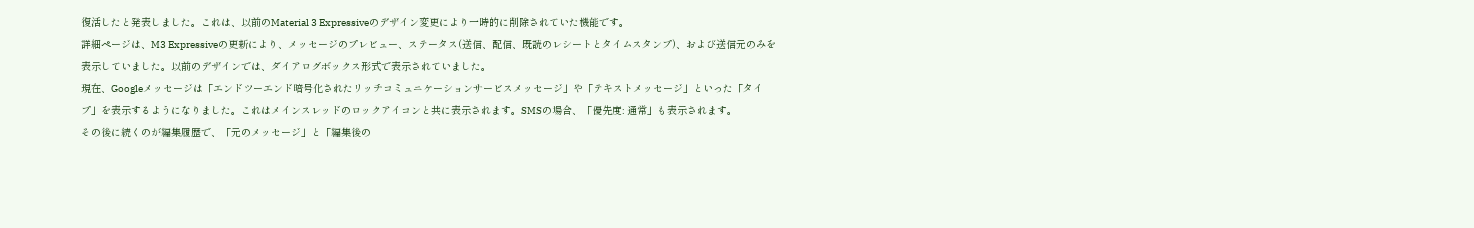復活したと発表しました。これは、以前のMaterial 3 Expressiveのデザイン変更により一時的に削除されていた機能です。
詳細ページは、M3 Expressiveの更新により、メッセージのプレビュー、ステータス(送信、配信、既読のレシートとタイムスタンプ)、および送信元のみを表示していました。以前のデザインでは、ダイアログボックス形式で表示されていました。
現在、Googleメッセージは「エンドツーエンド暗号化されたリッチコミュニケーションサービスメッセージ」や「テキストメッセージ」といった「タイプ」を表示するようになりました。これはメインスレッドのロックアイコンと共に表示されます。SMSの場合、「優先度: 通常」も表示されます。
その後に続くのが編集履歴で、「元のメッセージ」と「編集後の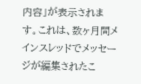内容」が表示されます。これは、数ヶ月間メインスレッドでメッセージが編集されたこ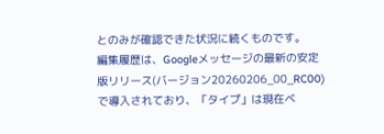とのみが確認できた状況に続くものです。
編集履歴は、Googleメッセージの最新の安定版リリース(バージョン20260206_00_RC00)で導入されており、「タイプ」は現在ベ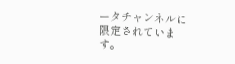ータチャンネルに限定されています。